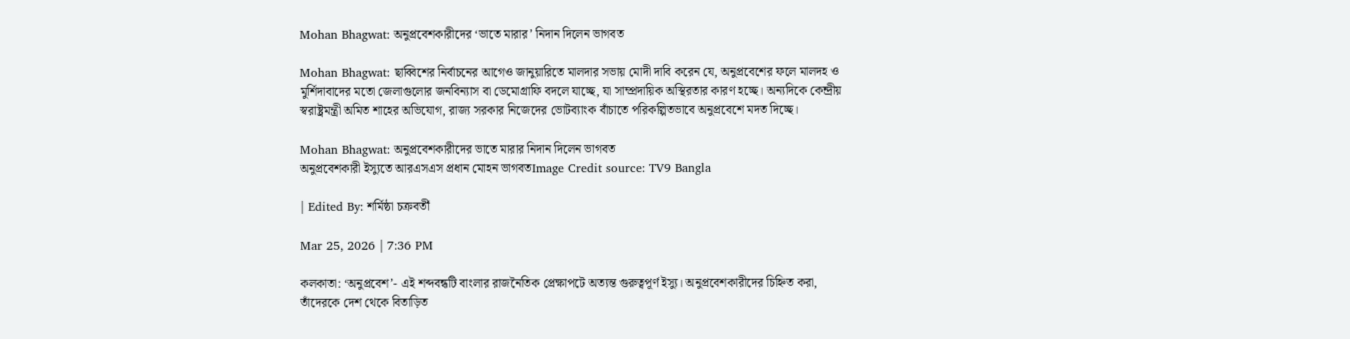Mohan Bhagwat: অনুপ্রবেশকারীদের ‘ভাতে মারার’ নিদান দিলেন ভাগবত

Mohan Bhagwat: ছাব্বিশের নির্বাচনের আগেও জানুয়ারিতে মালদার সভায় মোদী দাবি করেন যে, অনুপ্রবেশের ফলে মালদহ ও মুর্শিদাবাদের মতো জেলাগুলোর জনবিন্যাস বা ডেমোগ্রাফি বদলে যাচ্ছে, যা সাম্প্রদায়িক অস্থিরতার কারণ হচ্ছে। অন্যদিকে কেন্দ্রীয় স্বরাষ্ট্রমন্ত্রী অমিত শাহের অভিযোগ, রাজ্য সরকার নিজেদের ভোটব্যাংক বাঁচাতে পরিকল্পিতভাবে অনুপ্রবেশে মদত দিচ্ছে।

Mohan Bhagwat: অনুপ্রবেশকারীদের ভাতে মারার নিদান দিলেন ভাগবত
অনুপ্রবেশকারী ইস্যুতে আরএসএস প্রধান মোহন ভাগবতImage Credit source: TV9 Bangla

| Edited By: শর্মিষ্ঠা চক্রবর্তী

Mar 25, 2026 | 7:36 PM

কলকাতা: ‘অনুপ্রবেশ’- এই শব্দবন্ধটি বাংলার রাজনৈতিক প্রেক্ষাপটে অত্যন্ত গুরুত্বপূর্ণ ইস্যু। অনুপ্রবেশকারীদের চিহ্নিত করা, তাঁদেরকে দেশ থেকে বিতাড়িত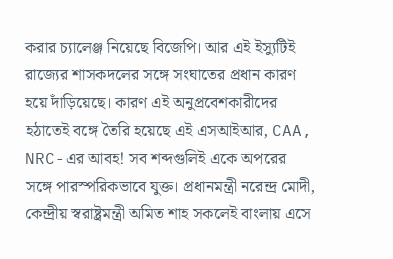করার চ্যালেঞ্জ নিয়েছে বিজেপি। আর এই ইস্যুটিই রাজ্যের শাসকদলের সঙ্গে সংঘাতের প্রধান কারণ হয়ে দাঁড়িয়েছে। কারণ এই অনুপ্রবেশকারীদের হঠাতেই বঙ্গে তৈরি হয়েছে এই এসআইআর, CAA, NRC-এর আবহ! সব শব্দগুলিই একে অপরের সঙ্গে পারস্পরিকভাবে যুক্ত। প্রধানমন্ত্রী নরেন্দ্র মোদী, কেন্দ্রীয় স্বরাষ্ট্রমন্ত্রী অমিত শাহ সকলেই বাংলায় এসে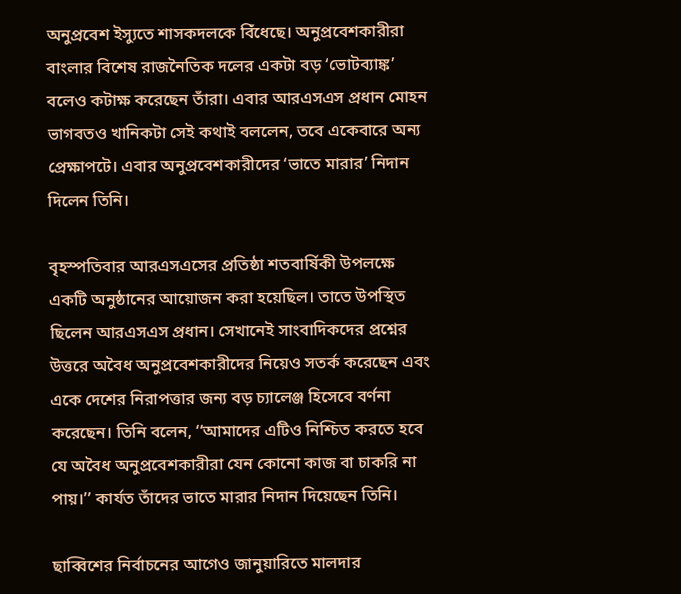অনুপ্রবেশ ইস্যুতে শাসকদলকে বিঁধেছে। অনুপ্রবেশকারীরা বাংলার বিশেষ রাজনৈতিক দলের একটা বড় ‘ভোটব্যাঙ্ক’ বলেও কটাক্ষ করেছেন তাঁরা। এবার আরএসএস প্রধান মোহন ভাগবতও খানিকটা সেই কথাই বললেন, তবে একেবারে অন্য প্রেক্ষাপটে। এবার অনুপ্রবেশকারীদের ‘ভাতে মারার’ নিদান দিলেন তিনি।

বৃহস্পতিবার আরএসএসের প্রতিষ্ঠা শতবার্ষিকী উপলক্ষে একটি অনুষ্ঠানের আয়োজন করা হয়েছিল। তাতে উপস্থিত ছিলেন আরএসএস প্রধান। সেখানেই সাংবাদিকদের প্রশ্নের উত্তরে অবৈধ অনুপ্রবেশকারীদের নিয়েও সতর্ক করেছেন এবং একে দেশের নিরাপত্তার জন্য বড় চ্যালেঞ্জ হিসেবে বর্ণনা করেছেন। তিনি বলেন, ‘‘আমাদের এটিও নিশ্চিত করতে হবে যে অবৈধ অনুপ্রবেশকারীরা যেন কোনো কাজ বা চাকরি না পায়।’’ কার্যত তাঁদের ভাতে মারার নিদান দিয়েছেন তিনি।

ছাব্বিশের নির্বাচনের আগেও জানুয়ারিতে মালদার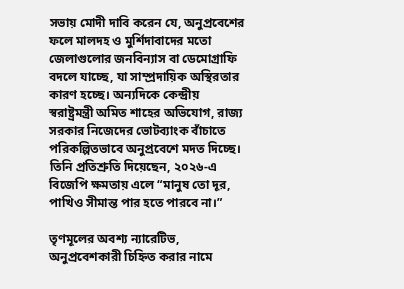সভায় মোদী দাবি করেন যে, অনুপ্রবেশের ফলে মালদহ ও মুর্শিদাবাদের মতো জেলাগুলোর জনবিন্যাস বা ডেমোগ্রাফি বদলে যাচ্ছে, যা সাম্প্রদায়িক অস্থিরতার কারণ হচ্ছে। অন্যদিকে কেন্দ্রীয় স্বরাষ্ট্রমন্ত্রী অমিত শাহের অভিযোগ, রাজ্য সরকার নিজেদের ভোটব্যাংক বাঁচাতে পরিকল্পিতভাবে অনুপ্রবেশে মদত দিচ্ছে। তিনি প্রতিশ্রুতি দিয়েছেন, ২০২৬-এ বিজেপি ক্ষমতায় এলে “মানুষ তো দূর, পাখিও সীমান্ত পার হতে পারবে না।”

তৃণমূলের অবশ্য ন্যারেটিভ, অনুপ্রবেশকারী চিহ্নিত করার নামে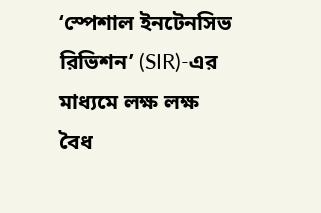‘স্পেশাল ইনটেনসিভ রিভিশন’ (SIR)-এর মাধ্যমে লক্ষ লক্ষ বৈধ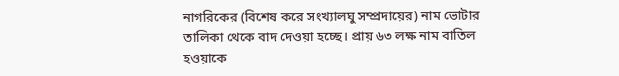নাগরিকের (বিশেষ করে সংখ্যালঘু সম্প্রদায়ের) নাম ভোটার তালিকা থেকে বাদ দেওয়া হচ্ছে। প্রায় ৬৩ লক্ষ নাম বাতিল হওয়াকে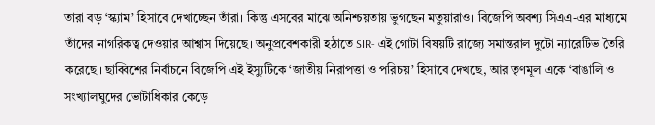তারা বড় ‘স্ক্যাম’ হিসাবে দেখাচ্ছেন তাঁরা। কিন্তু এসবের মাঝে অনিশ্চয়তায় ভুগছেন মতুয়ারাও। বিজেপি অবশ্য সিএএ-এর মাধ্যমে তাঁদের নাগরিকত্ব দেওয়ার আশ্বাস দিয়েছে। অনুপ্রবেশকারী হঠাতে SIR- এই গোটা বিষয়টি রাজ্যে সমান্তরাল দুটো ন্যারেটিভ তৈরি করেছে। ছাব্বিশের নির্বাচনে বিজেপি এই ইস্যুটিকে ‘জাতীয় নিরাপত্তা ও পরিচয়’ হিসাবে দেখছে, আর তৃণমূল একে ‘বাঙালি ও সংখ্যালঘুদের ভোটাধিকার কেড়ে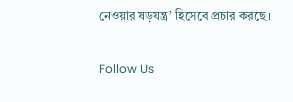নেওয়ার ষড়যন্ত্র’ হিসেবে প্রচার করছে।

Follow Us